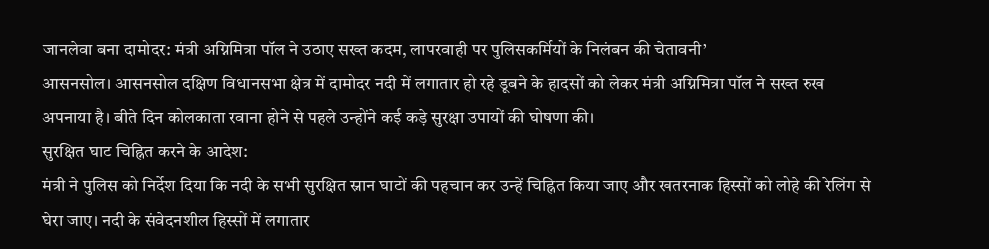जानलेवा बना दामोदर: मंत्री अग्निमित्रा पॉल ने उठाए सख्त कदम, लापरवाही पर पुलिसकर्मियों के निलंबन की चेतावनी’
आसनसोल। आसनसोल दक्षिण विधानसभा क्षेत्र में दामोदर नदी में लगातार हो रहे डूबने के हादसों को लेकर मंत्री अग्निमित्रा पॉल ने सख्त रुख अपनाया है। बीते दिन कोलकाता रवाना होने से पहले उन्होंने कई कड़े सुरक्षा उपायों की घोषणा की।
सुरक्षित घाट चिह्नित करने के आदेश:
मंत्री ने पुलिस को निर्देश दिया कि नदी के सभी सुरक्षित स्नान घाटों की पहचान कर उन्हें चिह्नित किया जाए और खतरनाक हिस्सों को लोहे की रेलिंग से घेरा जाए। नदी के संवेदनशील हिस्सों में लगातार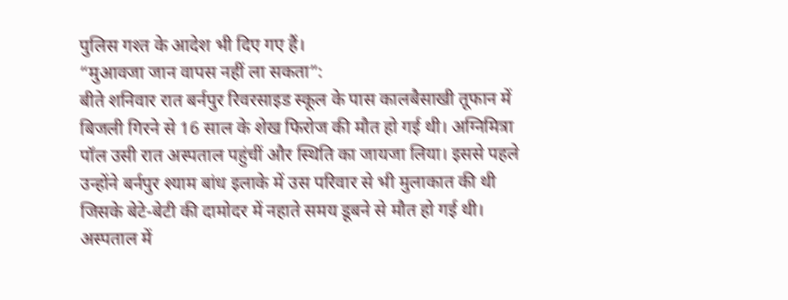पुलिस गश्त के आदेश भी दिए गए हैं।
“मुआवजा जान वापस नहीं ला सकता”:
बीते शनिवार रात बर्नपुर रिवरसाइड स्कूल के पास कालबैसाखी तूफान में बिजली गिरने से 16 साल के शेख फिरोज की मौत हो गई थी। अग्निमित्रा पॉल उसी रात अस्पताल पहुंचीं और स्थिति का जायजा लिया। इससे पहले उन्होंने बर्नपुर श्याम बांध इलाके में उस परिवार से भी मुलाकात की थी जिसके बेटे-बेटी की दामोदर में नहाते समय डूबने से मौत हो गई थी।
अस्पताल में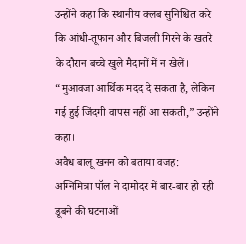उन्होंने कहा कि स्थानीय क्लब सुनिश्चित करे कि आंधी-तूफान और बिजली गिरने के खतरे के दौरान बच्चे खुले मैदानों में न खेलें। “मुआवजा आर्थिक मदद दे सकता है, लेकिन गई हुई जिंदगी वापस नहीं आ सकती,” उन्होंने कहा।
अवैध बालू खनन को बताया वजह:
अग्निमित्रा पॉल ने दामोदर में बार-बार हो रही डूबने की घटनाओं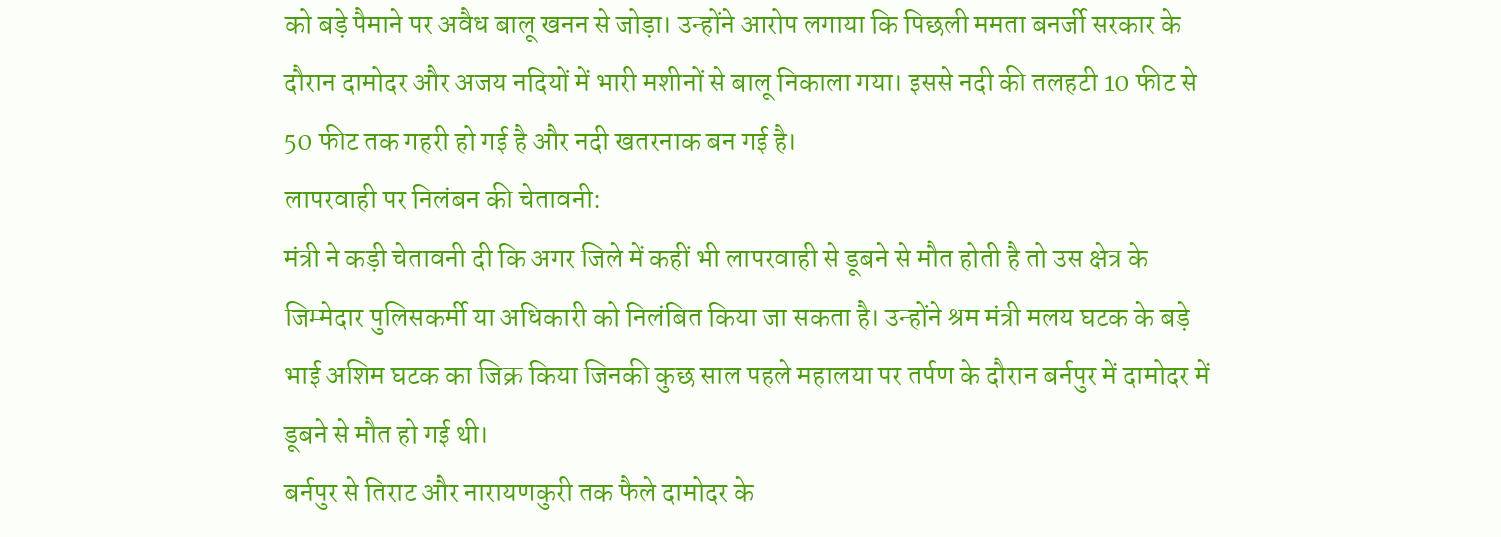को बड़े पैमाने पर अवैध बालू खनन से जोड़ा। उन्होंने आरोप लगाया कि पिछली ममता बनर्जी सरकार के दौरान दामोदर और अजय नदियों में भारी मशीनों से बालू निकाला गया। इससे नदी की तलहटी 10 फीट से 50 फीट तक गहरी हो गई है और नदी खतरनाक बन गई है।
लापरवाही पर निलंबन की चेतावनी:
मंत्री ने कड़ी चेतावनी दी कि अगर जिले में कहीं भी लापरवाही से डूबने से मौत होती है तो उस क्षेत्र के जिम्मेदार पुलिसकर्मी या अधिकारी को निलंबित किया जा सकता है। उन्होंने श्रम मंत्री मलय घटक के बड़े भाई अशिम घटक का जिक्र किया जिनकी कुछ साल पहले महालया पर तर्पण के दौरान बर्नपुर में दामोदर में डूबने से मौत हो गई थी।
बर्नपुर से तिराट और नारायणकुरी तक फैले दामोदर के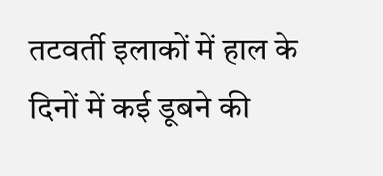तटवर्ती इलाकों में हाल के दिनों में कई डूबने की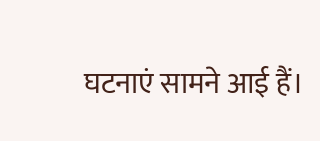घटनाएं सामने आई हैं।